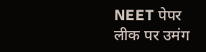NEET पेपर लीक पर उमंग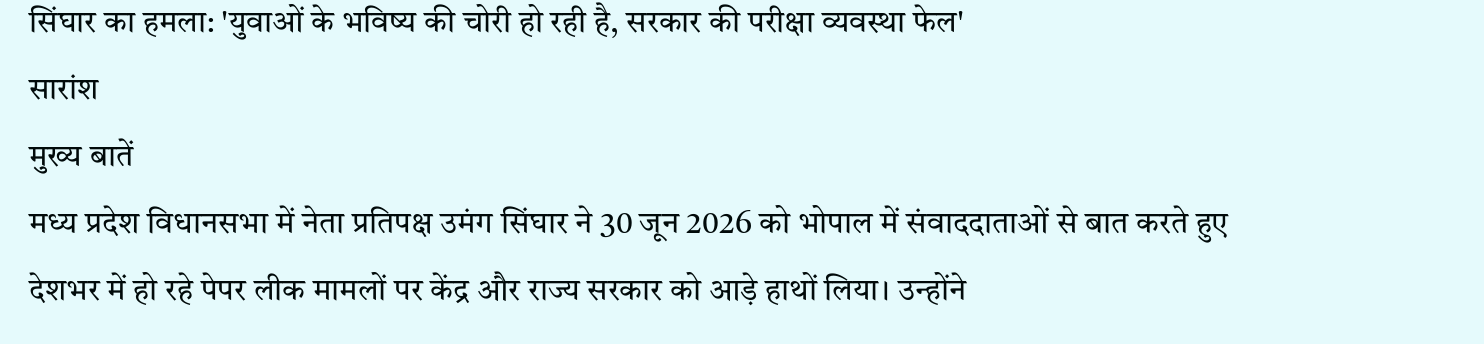सिंघार का हमला: 'युवाओं के भविष्य की चोरी हो रही है, सरकार की परीक्षा व्यवस्था फेल'
सारांश
मुख्य बातें
मध्य प्रदेश विधानसभा में नेता प्रतिपक्ष उमंग सिंघार ने 30 जून 2026 को भोपाल में संवाददाताओं से बात करते हुए देशभर में हो रहे पेपर लीक मामलों पर केंद्र और राज्य सरकार को आड़े हाथों लिया। उन्होंने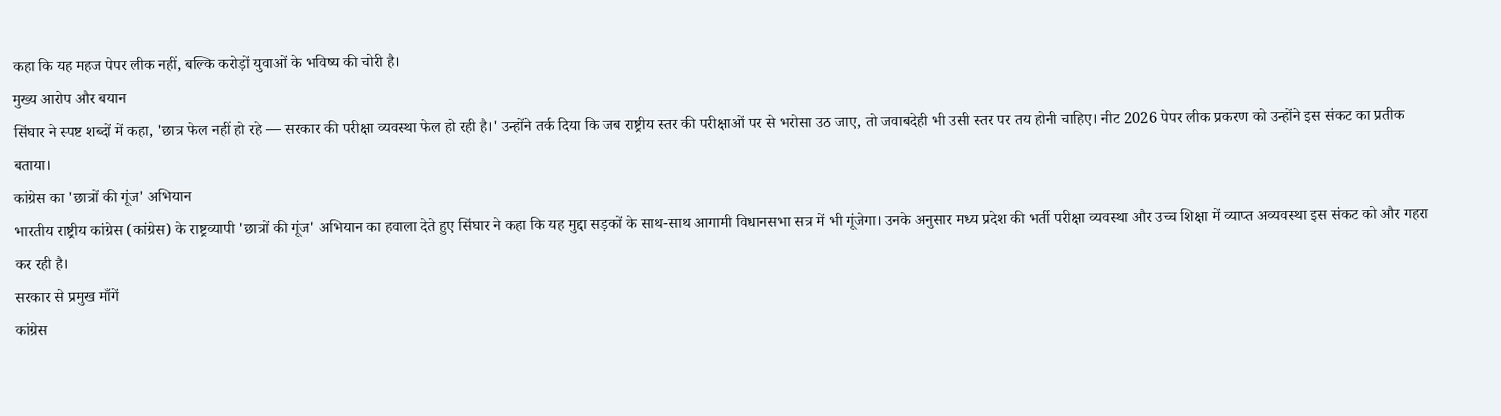कहा कि यह महज पेपर लीक नहीं, बल्कि करोड़ों युवाओं के भविष्य की चोरी है।
मुख्य आरोप और बयान
सिंघार ने स्पष्ट शब्दों में कहा, 'छात्र फेल नहीं हो रहे — सरकार की परीक्षा व्यवस्था फेल हो रही है।' उन्होंने तर्क दिया कि जब राष्ट्रीय स्तर की परीक्षाओं पर से भरोसा उठ जाए, तो जवाबदेही भी उसी स्तर पर तय होनी चाहिए। नीट 2026 पेपर लीक प्रकरण को उन्होंने इस संकट का प्रतीक बताया।
कांग्रेस का 'छात्रों की गूंज' अभियान
भारतीय राष्ट्रीय कांग्रेस (कांग्रेस) के राष्ट्रव्यापी 'छात्रों की गूंज' अभियान का हवाला देते हुए सिंघार ने कहा कि यह मुद्दा सड़कों के साथ-साथ आगामी विधानसभा सत्र में भी गूंजेगा। उनके अनुसार मध्य प्रदेश की भर्ती परीक्षा व्यवस्था और उच्च शिक्षा में व्याप्त अव्यवस्था इस संकट को और गहरा कर रही है।
सरकार से प्रमुख माँगें
कांग्रेस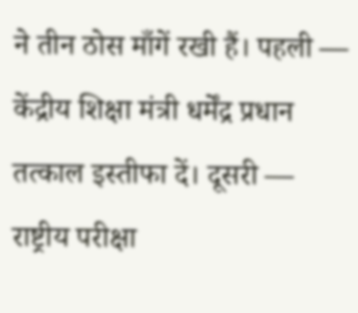ने तीन ठोस माँगें रखी हैं। पहली — केंद्रीय शिक्षा मंत्री धर्मेंद्र प्रधान तत्काल इस्तीफा दें। दूसरी — राष्ट्रीय परीक्षा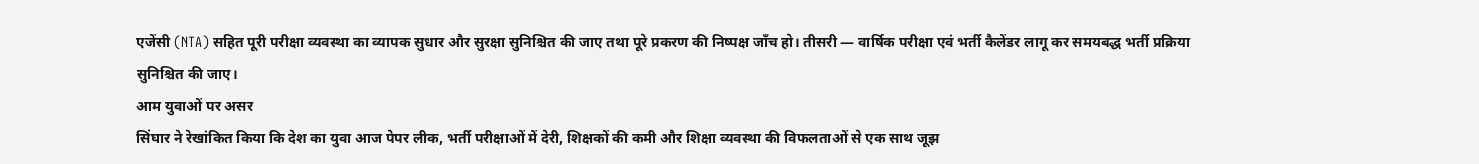एजेंसी (NTA) सहित पूरी परीक्षा व्यवस्था का व्यापक सुधार और सुरक्षा सुनिश्चित की जाए तथा पूरे प्रकरण की निष्पक्ष जाँच हो। तीसरी — वार्षिक परीक्षा एवं भर्ती कैलेंडर लागू कर समयबद्ध भर्ती प्रक्रिया सुनिश्चित की जाए।
आम युवाओं पर असर
सिंघार ने रेखांकित किया कि देश का युवा आज पेपर लीक, भर्ती परीक्षाओं में देरी, शिक्षकों की कमी और शिक्षा व्यवस्था की विफलताओं से एक साथ जूझ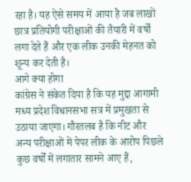रहा है। यह ऐसे समय में आया है जब लाखों छात्र प्रतियोगी परीक्षाओं की तैयारी में वर्षों लगा देते हैं और एक लीक उनकी मेहनत को शून्य कर देती है।
आगे क्या होगा
कांग्रेस ने संकेत दिया है कि यह मुद्दा आगामी मध्य प्रदेश विधानसभा सत्र में प्रमुखता से उठाया जाएगा। गौरतलब है कि नीट और अन्य परीक्षाओं में पेपर लीक के आरोप पिछले कुछ वर्षों में लगातार सामने आए हैं,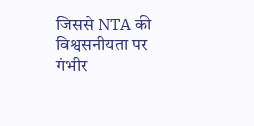जिससे NTA की विश्वसनीयता पर गंभीर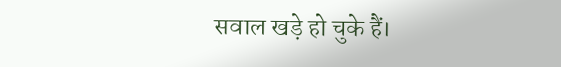सवाल खड़े हो चुके हैं।